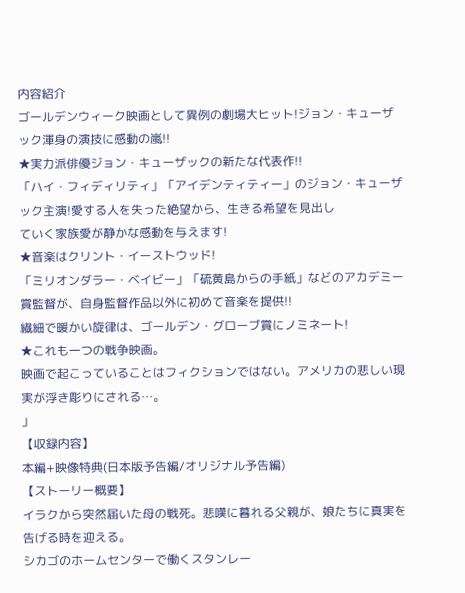内容紹介
ゴールデンウィーク映画として異例の劇場大ヒット!ジョン・キューザック渾身の演技に感動の嵐!!
★実力派俳優ジョン・キューザックの新たな代表作!!
「ハイ・フィディリティ」「アイデンティティー」のジョン・キューザック主演!愛する人を失った絶望から、生きる希望を見出し
ていく家族愛が静かな感動を与えます!
★音楽はクリント・イーストウッド!
「ミリオンダラー・ベイビー」「硫黄島からの手紙」などのアカデミー賞監督が、自身監督作品以外に初めて音楽を提供!!
繊細で暖かい旋律は、ゴールデン・グローブ賞にノミネート!
★これも一つの戦争映画。
映画で起こっていることはフィクションではない。アメリカの悲しい現実が浮き彫りにされる…。
」
【収録内容】
本編+映像特典(日本版予告編/オリジナル予告編)
【ストーリー概要】
イラクから突然届いた母の戦死。悲嘆に暮れる父親が、娘たちに真実を告げる時を迎える。
シカゴのホームセンターで働くスタンレー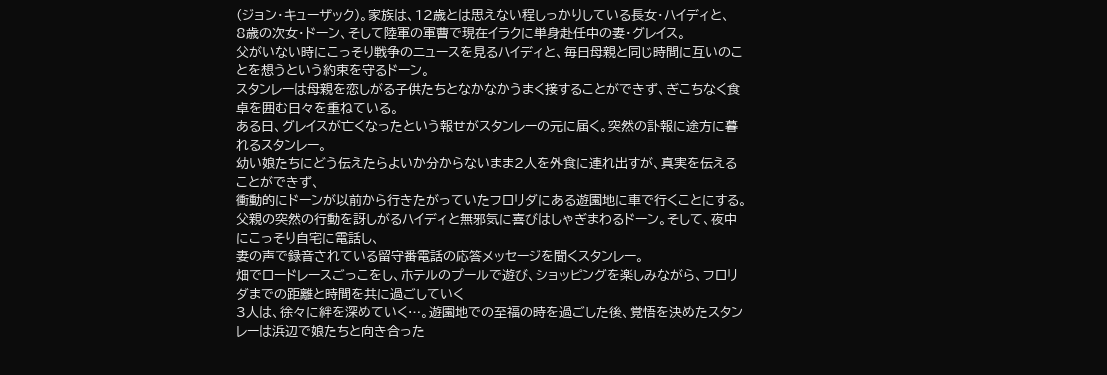(ジョン・キューザック)。家族は、12歳とは思えない程しっかりしている長女・ハイディと、
8歳の次女・ドーン、そして陸軍の軍曹で現在イラクに単身赴任中の妻・グレイス。
父がいない時にこっそり戦争のニュースを見るハイディと、毎日母親と同じ時間に互いのことを想うという約束を守るドーン。
スタンレーは母親を恋しがる子供たちとなかなかうまく接することができず、ぎこちなく食卓を囲む日々を重ねている。
ある日、グレイスが亡くなったという報せがスタンレーの元に届く。突然の訃報に途方に暮れるスタンレー。
幼い娘たちにどう伝えたらよいか分からないまま2人を外食に連れ出すが、真実を伝えることができず、
衝動的にドーンが以前から行きたがっていたフロリダにある遊園地に車で行くことにする。
父親の突然の行動を訝しがるハイディと無邪気に喜びはしゃぎまわるドーン。そして、夜中にこっそり自宅に電話し、
妻の声で録音されている留守番電話の応答メッセージを聞くスタンレー。
畑でロードレースごっこをし、ホテルのプールで遊び、ショッピングを楽しみながら、フロリダまでの距離と時間を共に過ごしていく
3人は、徐々に絆を深めていく…。遊園地での至福の時を過ごした後、覚悟を決めたスタンレーは浜辺で娘たちと向き合った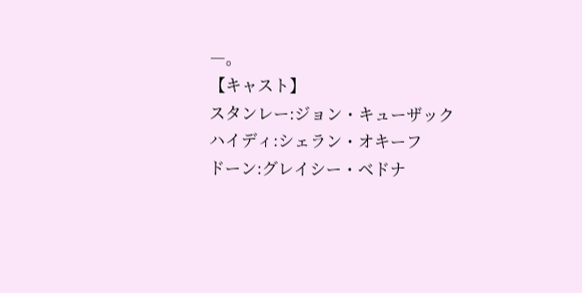―。
【キャスト】
スタンレー:ジョン・キューザック
ハイディ:シェラン・オキーフ
ドーン:グレイシー・ベドナ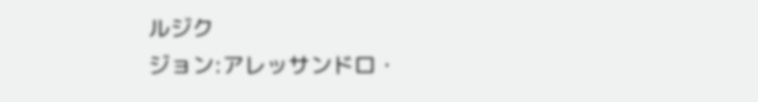ルジク
ジョン:アレッサンドロ・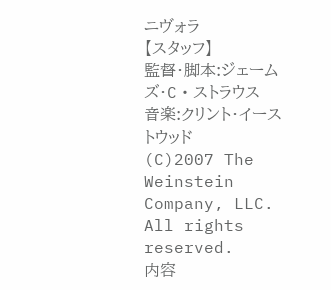ニヴォラ
【スタッフ】
監督・脚本:ジェームズ・C・ストラウス
音楽:クリント・イーストウッド
(C)2007 The Weinstein Company, LLC. All rights reserved.
内容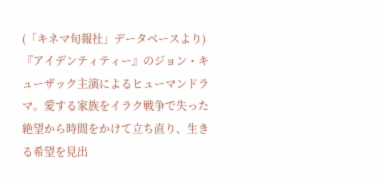(「キネマ旬報社」データベースより)
『アイデンティティー』のジョン・キューザック主演によるヒューマンドラマ。愛する家族をイラク戦争で失った絶望から時間をかけて立ち直り、生きる希望を見出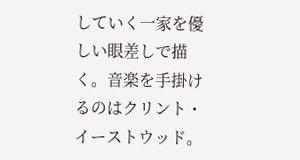していく一家を優しい眼差しで描く。音楽を手掛けるのはクリント・イーストウッド。